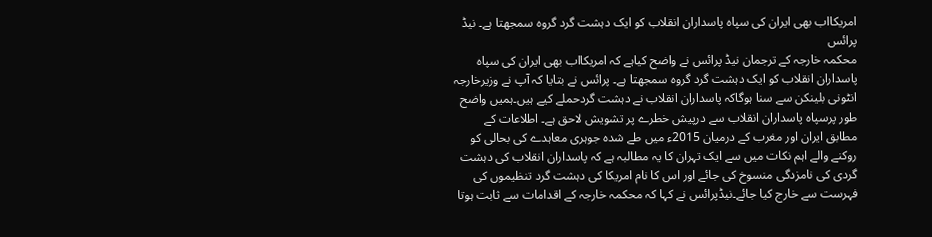امریکااب بھی ایران کی سپاہ پاسداران انقلاب کو ایک دہشت گرد گروہ سمجھتا ہے۔ نیڈ پرائس
محکمہ خارجہ کے ترجمان نیڈ پرائس نے واضح کیاہے کہ امریکااب بھی ایران کی سپاہ پاسداران انقلاب کو ایک دہشت گرد گروہ سمجھتا ہے۔ پرائس نے بتایا کہ آپ نے وزیرخارجہ انٹونی بلینکن سے سنا ہوگاکہ پاسداران انقلاب نے دہشت گردحملے کیے ہیں۔ہمیں واضح طور پرسپاہ پاسداران انقلاب سے درپیش خطرے پر تشویش لاحق ہے۔ اطلاعات کے مطابق ایران اور مغرب کے درمیان 2015ء میں طے شدہ جوہری معاہدے کی بحالی کو روکنے والے اہم نکات میں سے ایک تہران کا یہ مطالبہ ہے کہ پاسداران انقلاب کی دہشت گردی کی نامزدگی منسوخ کی جائے اور اس کا نام امریکا کی دہشت گرد تنظیموں کی فہرست سے خارج کیا جائے۔نیڈپرائس نے کہا کہ محکمہ خارجہ کے اقدامات سے ثابت ہوتا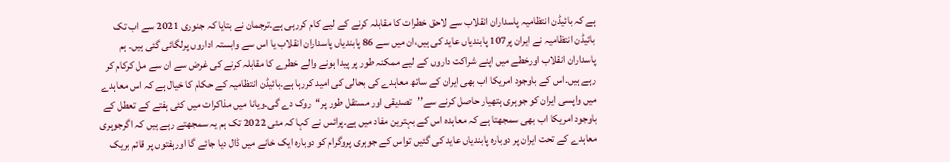ہے کہ بائیڈن انتظامیہ پاسداران انقلاب سے لاحق خطرات کا مقابلہ کرنے کے لیے کام کررہی ہے۔ترجمان نے بتایا کہ جنوری 2021 سے اب تک بائیڈن انتظامیہ نے ایران پر107 پابندیاں عاید کی ہیں،ان میں سے 86 پابندیاں پاسداران انقلاب یا اس سے وابستہ اداروں پرلگائی گئی ہیں۔ ہم پاسداران انقلاب اورخطے میں اپنے شراکت داروں کے لیے ممکنہ طور پر پیدا ہونے والے خطرے کا مقابلہ کرنے کی غرض سے ان سے مل کرکام کر رہے ہیں۔اس کے باوجود امریکا اب بھی ایران کے ساتھ معاہدے کی بحالی کی امید کررہا ہے۔بائیڈن انتظامیہ کے حکام کا خیال ہے کہ اس معاہدے میں واپسی ایران کو جوہری ہتھیار حاصل کرنے سے’’تصدیقی اور مستقل طور پر‘‘روک دے گی۔ویانا میں مذاکرات میں کئی ہفتے کے تعطل کے باوجود امریکا اب بھی سمجھتا ہے کہ معاہدہ اس کے بہترین مفاد میں ہے۔پرائس نے کہا کہ مئی 2022 تک ہم یہ سمجھتے رہے ہیں کہ اگرجوہری معاہدے کے تحت ایران پر دوبارہ پابندیاں عاید کی گئیں تواس کے جوہری پروگرام کو دوبارہ ایک خانے میں ڈال دیا جائے گا اورہفتوں پر قائم بریک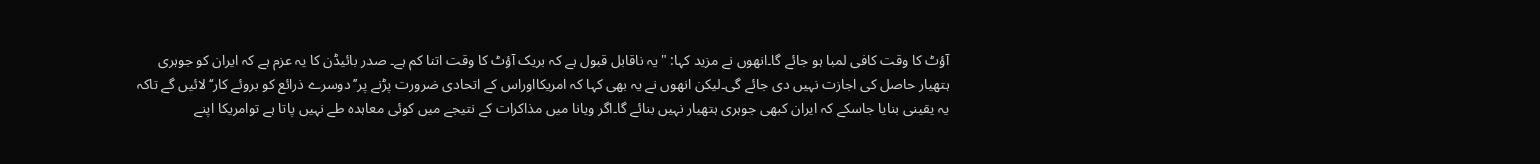آؤٹ کا وقت کافی لمبا ہو جائے گا۔انھوں نے مزید کہا: "یہ ناقابل قبول ہے کہ بریک آؤٹ کا وقت اتنا کم ہے۔ صدر بائیڈن کا یہ عزم ہے کہ ایران کو جوہری ہتھیار حاصل کی اجازت نہیں دی جائے گی۔لیکن انھوں نے یہ بھی کہا کہ امریکااوراس کے اتحادی ضرورت پڑنے پر’’دوسرے ذرائع کو بروئے کار‘‘لائیں گے تاکہ یہ یقینی بنایا جاسکے کہ ایران کبھی جوہری ہتھیار نہیں بنائے گا۔اگر ویانا میں مذاکرات کے نتیجے میں کوئی معاہدہ طے نہیں پاتا ہے توامریکا اپنے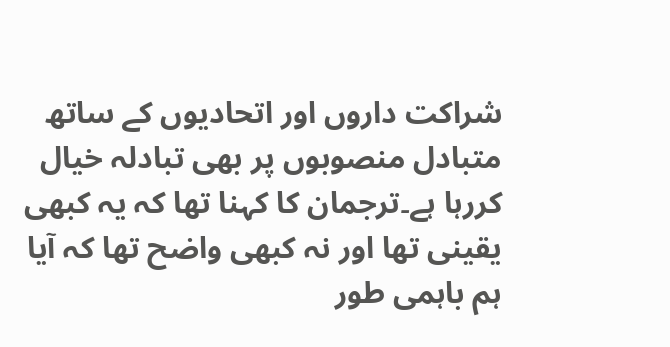شراکت داروں اور اتحادیوں کے ساتھ متبادل منصوبوں پر بھی تبادلہ خیال کررہا ہے۔ترجمان کا کہنا تھا کہ یہ کبھی یقینی تھا اور نہ کبھی واضح تھا کہ آیا ہم باہمی طور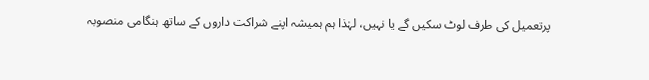پرتعمیل کی طرف لوٹ سکیں گے یا نہیں، لہٰذا ہم ہمیشہ اپنے شراکت داروں کے ساتھ ہنگامی منصوبہ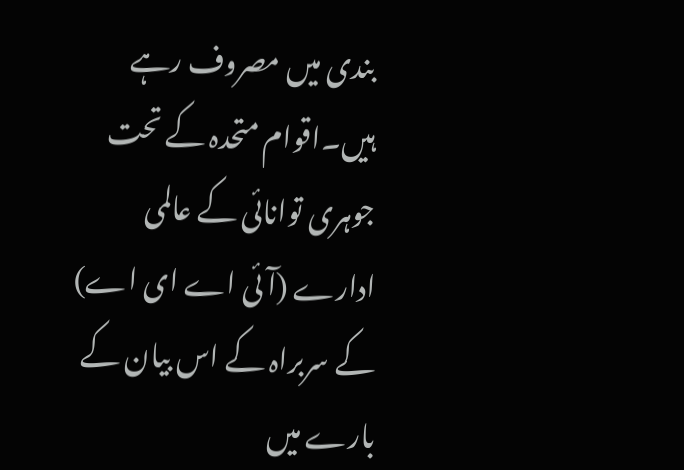بندی میں مصروف رہے ہیں۔اقوام متحدہ کے تحت جوہری توانائی کے عالمی ادارے (آئی اے ای اے) کے سربراہ کے اس بیان کے بارے میں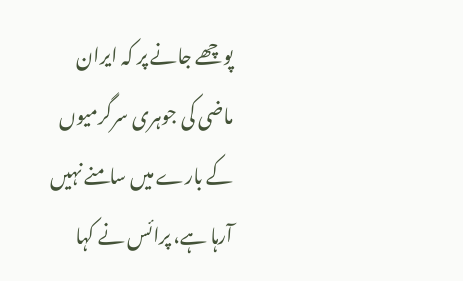پوچھے جانے پر کہ ایران ماضی کی جوہری سرگرمیوں کے بارے میں سامنے نہیں آرہا ہے، پرائس نے کہا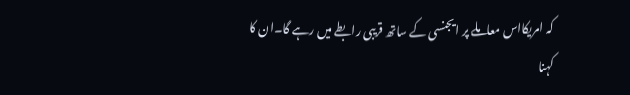کہ امریکااس معاملے پر ایجنسی کے ساتھ قریبی رابطے میں رہے گا۔ان کا کہنا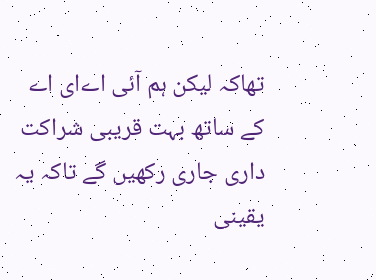تھاکہ لیکن ہم آئی اےای اے کے ساتھ بہت قریبی شراکت داری جاری رکھیں گے تاکہ یہ یقینی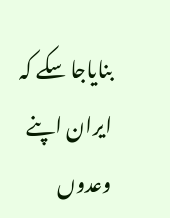بنایاجا سکے کہ ایران اپنے وعدوں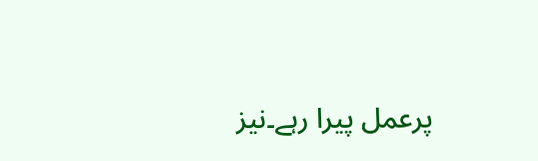پرعمل پیرا رہے۔نیز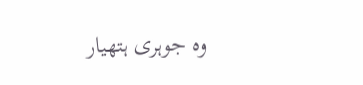وہ جوہری ہتھیار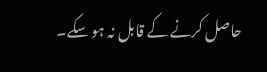حاصل کرنے کے قابل نہ ہو سکے۔